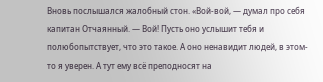Вновь послышался жалобный стон. «Вой-вой, — думал про себя капитан Отчаянный. — Вой! Пусть оно услышит тебя и полюбопытствует, что это такое. А оно ненавидит людей, в этом-то я уверен. А тут ему всё преподносят на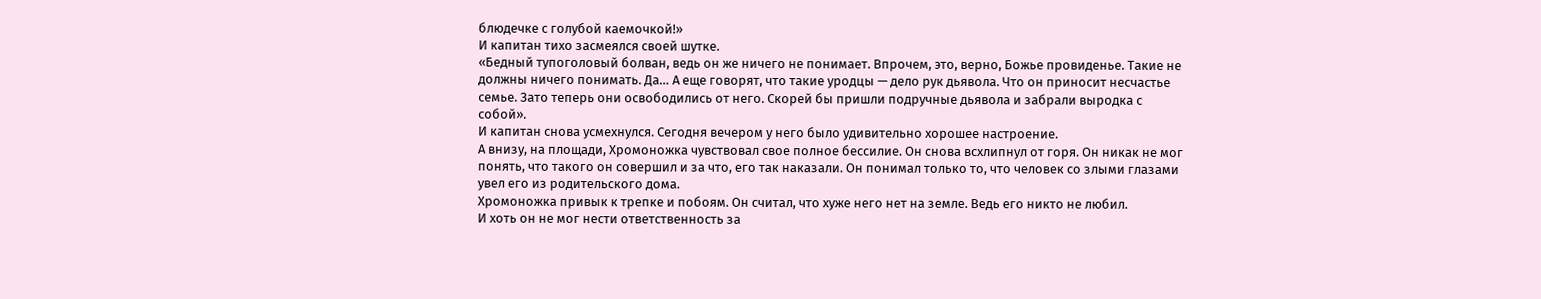блюдечке с голубой каемочкой!»
И капитан тихо засмеялся своей шутке.
«Бедный тупоголовый болван, ведь он же ничего не понимает. Впрочем, это, верно, Божье провиденье. Такие не должны ничего понимать. Да… А еще говорят, что такие уродцы — дело рук дьявола. Что он приносит несчастье семье. Зато теперь они освободились от него. Скорей бы пришли подручные дьявола и забрали выродка с собой».
И капитан снова усмехнулся. Сегодня вечером у него было удивительно хорошее настроение.
А внизу, на площади, Хромоножка чувствовал свое полное бессилие. Он снова всхлипнул от горя. Он никак не мог понять, что такого он совершил и за что, его так наказали. Он понимал только то, что человек со злыми глазами увел его из родительского дома.
Хромоножка привык к трепке и побоям. Он считал, что хуже него нет на земле. Ведь его никто не любил.
И хоть он не мог нести ответственность за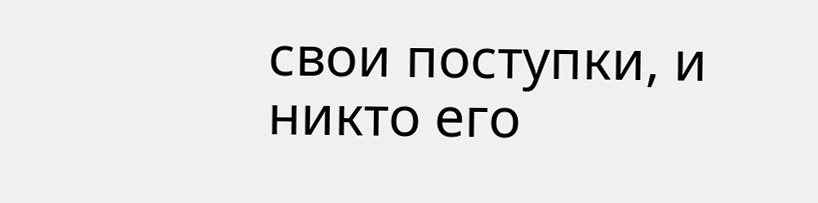свои поступки, и никто его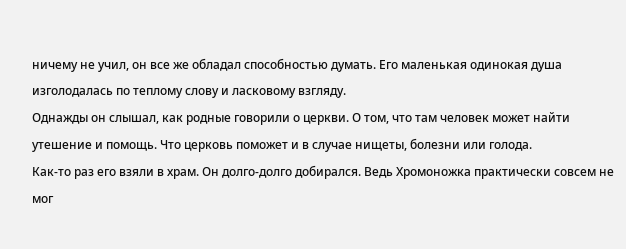ничему не учил, он все же обладал способностью думать. Его маленькая одинокая душа изголодалась по теплому слову и ласковому взгляду.
Однажды он слышал, как родные говорили о церкви. О том, что там человек может найти утешение и помощь. Что церковь поможет и в случае нищеты, болезни или голода.
Как-то раз его взяли в храм. Он долго-долго добирался. Ведь Хромоножка практически совсем не мог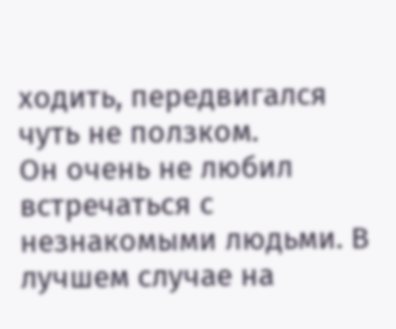ходить, передвигался чуть не ползком.
Он очень не любил встречаться с незнакомыми людьми. В лучшем случае на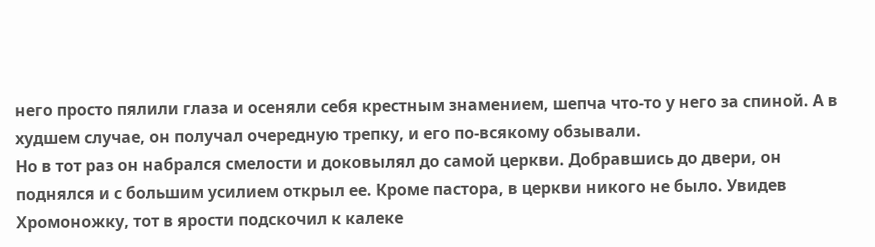него просто пялили глаза и осеняли себя крестным знамением, шепча что-то у него за спиной. А в худшем случае, он получал очередную трепку, и его по-всякому обзывали.
Но в тот раз он набрался смелости и доковылял до самой церкви. Добравшись до двери, он поднялся и с большим усилием открыл ее. Кроме пастора, в церкви никого не было. Увидев Хромоножку, тот в ярости подскочил к калеке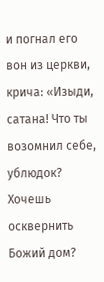и погнал его вон из церкви, крича: «Изыди, сатана! Что ты возомнил себе, ублюдок? Хочешь осквернить Божий дом?